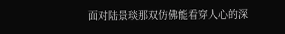面对陆景琰那双仿佛能看穿人心的深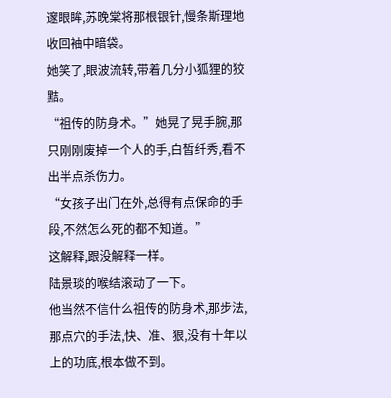邃眼眸,苏晚棠将那根银针,慢条斯理地收回袖中暗袋。
她笑了,眼波流转,带着几分小狐狸的狡黠。
“祖传的防身术。”她晃了晃手腕,那只刚刚废掉一个人的手,白皙纤秀,看不出半点杀伤力。
“女孩子出门在外,总得有点保命的手段,不然怎么死的都不知道。”
这解释,跟没解释一样。
陆景琰的喉结滚动了一下。
他当然不信什么祖传的防身术,那步法,那点穴的手法,快、准、狠,没有十年以上的功底,根本做不到。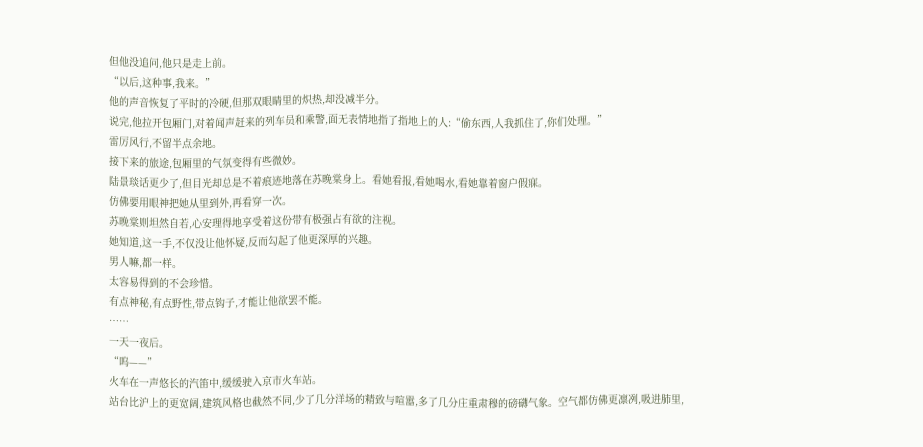但他没追问,他只是走上前。
“以后,这种事,我来。”
他的声音恢复了平时的冷硬,但那双眼睛里的炽热,却没减半分。
说完,他拉开包厢门,对着闻声赶来的列车员和乘警,面无表情地指了指地上的人:“偷东西,人我抓住了,你们处理。”
雷厉风行,不留半点余地。
接下来的旅途,包厢里的气氛变得有些微妙。
陆景琰话更少了,但目光却总是不着痕迹地落在苏晚棠身上。看她看报,看她喝水,看她靠着窗户假寐。
仿佛要用眼神把她从里到外,再看穿一次。
苏晚棠则坦然自若,心安理得地享受着这份带有极强占有欲的注视。
她知道,这一手,不仅没让他怀疑,反而勾起了他更深厚的兴趣。
男人嘛,都一样。
太容易得到的不会珍惜。
有点神秘,有点野性,带点钩子,才能让他欲罢不能。
……
一天一夜后。
“呜——”
火车在一声悠长的汽笛中,缓缓驶入京市火车站。
站台比沪上的更宽阔,建筑风格也截然不同,少了几分洋场的精致与喧嚣,多了几分庄重肃穆的磅礴气象。空气都仿佛更凛冽,吸进肺里,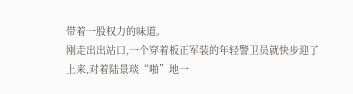带着一股权力的味道。
刚走出出站口,一个穿着板正军装的年轻警卫员就快步迎了上来,对着陆景琰“啪”地一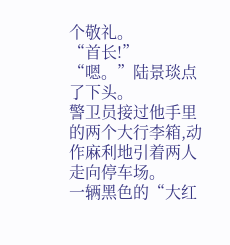个敬礼。
“首长!”
“嗯。”陆景琰点了下头。
警卫员接过他手里的两个大行李箱,动作麻利地引着两人走向停车场。
一辆黑色的“大红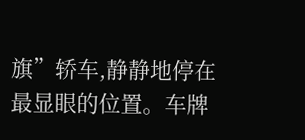旗”轿车,静静地停在最显眼的位置。车牌